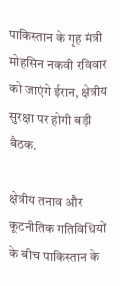पाकिस्तान के गृह मंत्री मोहसिन नकवी रविवार को जाएंगे ईरान, क्षेत्रीय सुरक्षा पर होगी बड़ी बैठक.

क्षेत्रीय तनाव और कूटनीतिक गतिविधियों के बीच पाकिस्तान के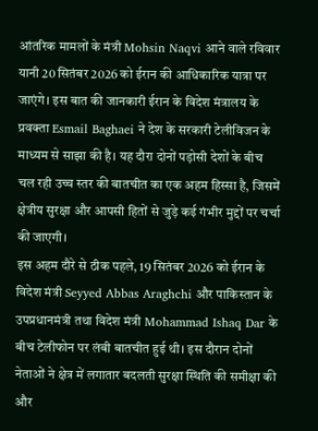आंतरिक मामलों के मंत्री Mohsin Naqvi आने वाले रविवार यानी 20 सितंबर 2026 को ईरान की आधिकारिक यात्रा पर जाएंगे। इस बात की जानकारी ईरान के विदेश मंत्रालय के प्रवक्ता Esmail Baghaei ने देश के सरकारी टेलीविजन के माध्यम से साझा की है। यह दौरा दोनों पड़ोसी देशों के बीच चल रही उच्च स्तर की बातचीत का एक अहम हिस्सा है, जिसमें क्षेत्रीय सुरक्षा और आपसी हितों से जुड़े कई गंभीर मुद्दों पर चर्चा की जाएगी।
इस अहम दौरे से ठीक पहले, 19 सितंबर 2026 को ईरान के विदेश मंत्री Seyyed Abbas Araghchi और पाकिस्तान के उपप्रधानमंत्री तथा विदेश मंत्री Mohammad Ishaq Dar के बीच टेलीफोन पर लंबी बातचीत हुई थी। इस दौरान दोनों नेताओं ने क्षेत्र में लगातार बदलती सुरक्षा स्थिति की समीक्षा की और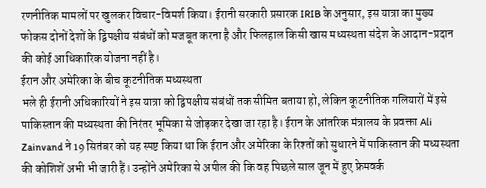रणनीतिक मामलों पर खुलकर विचार-विमर्श किया। ईरानी सरकारी प्रसारक IRIB के अनुसार, इस यात्रा का मुख्य फोकस दोनों देशों के द्विपक्षीय संबंधों को मजबूत करना है और फिलहाल किसी खास मध्यस्थता संदेश के आदान-प्रदान की कोई आधिकारिक योजना नहीं है।
ईरान और अमेरिका के बीच कूटनीतिक मध्यस्थता
भले ही ईरानी अधिकारियों ने इस यात्रा को द्विपक्षीय संबंधों तक सीमित बताया हो, लेकिन कूटनीतिक गलियारों में इसे पाकिस्तान की मध्यस्थता की निरंतर भूमिका से जोड़कर देखा जा रहा है। ईरान के आंतरिक मंत्रालय के प्रवक्ता Ali Zainvand ने 19 सितंबर को यह स्पष्ट किया था कि ईरान और अमेरिका के रिश्तों को सुधारने में पाकिस्तान की मध्यस्थता की कोशिशें अभी भी जारी हैं। उन्होंने अमेरिका से अपील की कि वह पिछले साल जून में हुए फ्रेमवर्क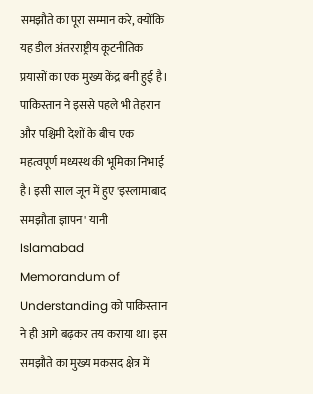समझौते का पूरा सम्मान करे, क्योंकि यह डील अंतरराष्ट्रीय कूटनीतिक प्रयासों का एक मुख्य केंद्र बनी हुई है।
पाकिस्तान ने इससे पहले भी तेहरान और पश्चिमी देशों के बीच एक महत्वपूर्ण मध्यस्थ की भूमिका निभाई है। इसी साल जून में हुए 'इस्लामाबाद समझौता ज्ञापन' यानी Islamabad Memorandum of Understanding को पाकिस्तान ने ही आगे बढ़कर तय कराया था। इस समझौते का मुख्य मकसद क्षेत्र में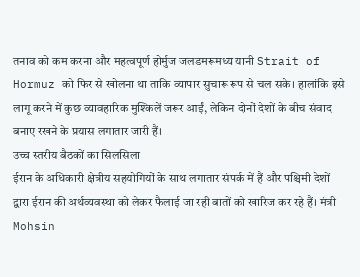तनाव को कम करना और महत्वपूर्ण होर्मुज जलडमरूमध्य यानी Strait of Hormuz को फिर से खोलना था ताकि व्यापार सुचारू रूप से चल सके। हालांकि इसे लागू करने में कुछ व्यावहारिक मुश्किलें जरूर आईं, लेकिन दोनों देशों के बीच संवाद बनाए रखने के प्रयास लगातार जारी हैं।
उच्च स्तरीय बैठकों का सिलसिला
ईरान के अधिकारी क्षेत्रीय सहयोगियों के साथ लगातार संपर्क में हैं और पश्चिमी देशों द्वारा ईरान की अर्थव्यवस्था को लेकर फैलाई जा रही बातों को खारिज कर रहे हैं। मंत्री Mohsin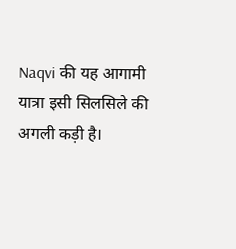Naqvi की यह आगामी यात्रा इसी सिलसिले की अगली कड़ी है।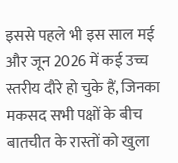इससे पहले भी इस साल मई और जून 2026 में कई उच्च स्तरीय दौरे हो चुके हैं, जिनका मकसद सभी पक्षों के बीच बातचीत के रास्तों को खुला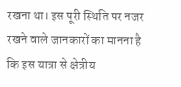रखना था। इस पूरी स्थिति पर नजर रखने वाले जानकारों का मानना है कि इस यात्रा से क्षेत्रीय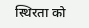स्थिरता को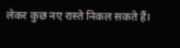लेकर कुछ नए रास्ते निकल सकते हैं।